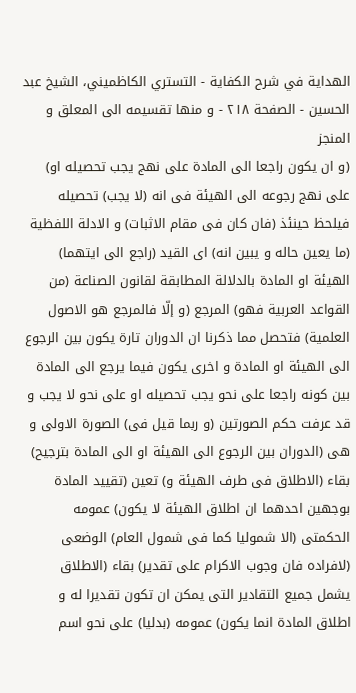الهداية في شرح الكفاية - التستري الكاظميني، الشيخ عبد الحسين - الصفحة ٢١٨ - و منها تقسيمه الى المعلق و المنجز
(و ان يكون راجعا الى المادة على نهج يجب تحصيله او) على نهج رجوعه الى الهيئة فى انه (لا يجب) تحصيله فيلحظ حينئذ (فان كان فى مقام الاثبات) و الادلة اللفظية (ما يعين حاله و يبين انه) اى القيد (راجع الى ايتهما) الهيئة او المادة بالدلالة المطابقة لقانون الصناعة (من القواعد العربية فهو) المرجع (و إلّا فالمرجع هو الاصول العلمية) فتحصل مما ذكرنا ان الدوران تارة يكون بين الرجوع الى الهيئة او المادة و اخرى يكون فيما يرجع الى المادة بين كونه راجعا على نحو يجب تحصيله او على نحو لا يجب و قد عرفت حكم الصورتين (و ربما قيل فى) الصورة الاولى و هى (الدوران بين الرجوع الى الهيئة او الى المادة بترجيح) بقاء (الاطلاق فى طرف الهيئة و) تعين (تقييد المادة بوجهين احدهما ان اطلاق الهيئة لا يكون) عمومه الحكمتى (الا شموليا كما فى شمول العام) الوضعى (لافراده فان وجوب الاكرام على تقدير) بقاء (الاطلاق يشمل جميع التقادير التى يمكن ان تكون تقديرا له و اطلاق المادة انما يكون) عمومه (بدليا) على نحو اسم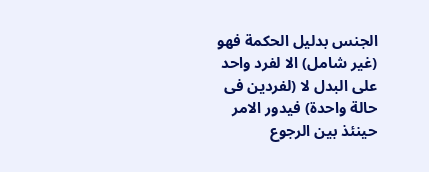الجنس بدليل الحكمة فهو (غير شامل) الا لفرد واحد على البدل لا (لفردين فى حالة واحدة) فيدور الامر حينئذ بين الرجوع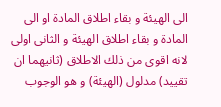الى الهيئة و بقاء اطلاق المادة او الى المادة و بقاء اطلاق الهيئة و الثانى اولى لانه اقوى من ذلك الاطلاق (ثانيهما ان تقييد) مدلول (الهيئة) و هو الوجوب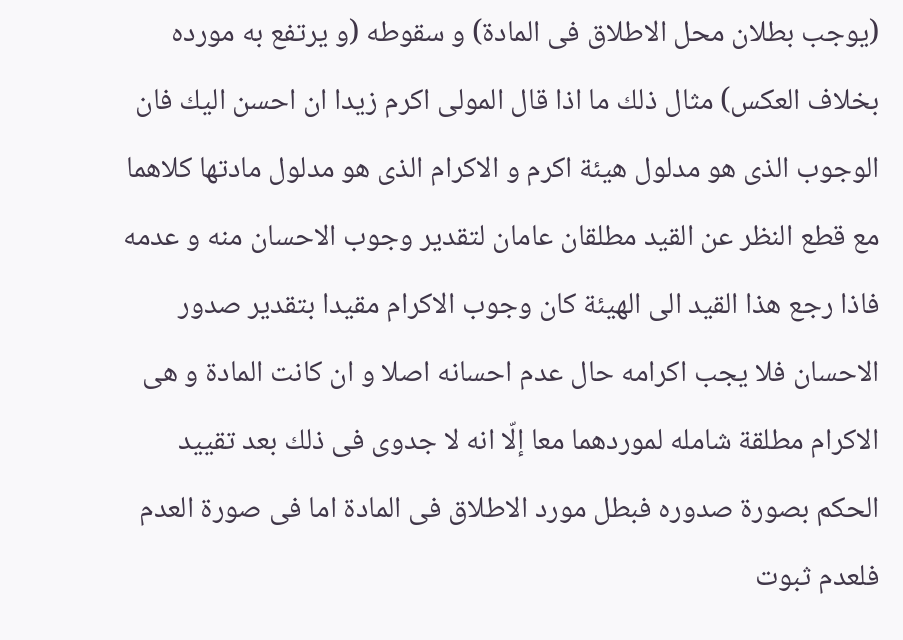(يوجب بطلان محل الاطلاق فى المادة) و سقوطه (و يرتفع به مورده بخلاف العكس) مثال ذلك ما اذا قال المولى اكرم زيدا ان احسن اليك فان الوجوب الذى هو مدلول هيئة اكرم و الاكرام الذى هو مدلول مادتها كلاهما مع قطع النظر عن القيد مطلقان عامان لتقدير وجوب الاحسان منه و عدمه فاذا رجع هذا القيد الى الهيئة كان وجوب الاكرام مقيدا بتقدير صدور الاحسان فلا يجب اكرامه حال عدم احسانه اصلا و ان كانت المادة و هى الاكرام مطلقة شامله لموردهما معا إلّا انه لا جدوى فى ذلك بعد تقييد الحكم بصورة صدوره فبطل مورد الاطلاق فى المادة اما فى صورة العدم فلعدم ثبوت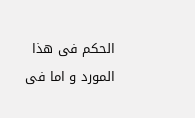الحكم فى هذا المورد و اما فى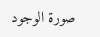صورة الوجود